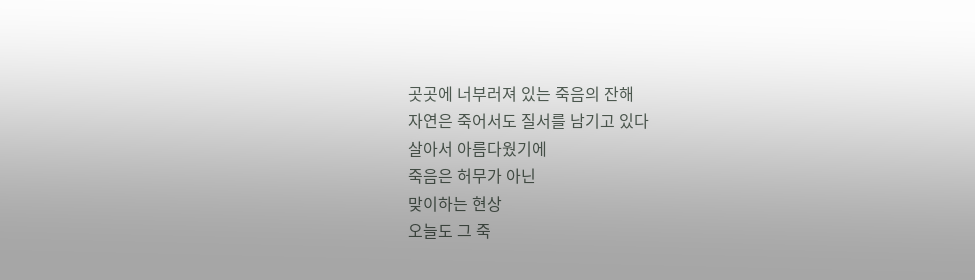곳곳에 너부러져 있는 죽음의 잔해
자연은 죽어서도 질서를 남기고 있다
살아서 아름다웠기에
죽음은 허무가 아닌
맞이하는 현상
오늘도 그 죽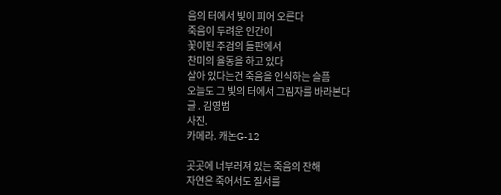음의 터에서 빛이 피어 오른다
죽음이 두려운 인간이
꽃이된 주검의 들판에서
찬미의 율동을 하고 있다
살아 있다는건 죽음을 인식하는 슬픔
오늘도 그 빛의 터에서 그림자를 바라본다
글 . 김영범
사진.
카메라. 캐논G-12

곳곳에 너부러져 있는 죽음의 잔해
자연은 죽어서도 질서를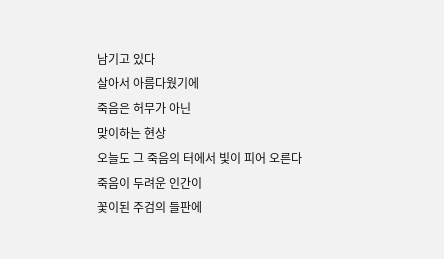남기고 있다
살아서 아름다웠기에
죽음은 허무가 아닌
맞이하는 현상
오늘도 그 죽음의 터에서 빛이 피어 오른다
죽음이 두려운 인간이
꽃이된 주검의 들판에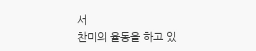서
찬미의 율동을 하고 있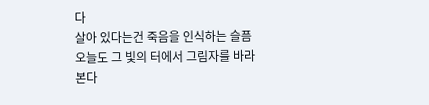다
살아 있다는건 죽음을 인식하는 슬픔
오늘도 그 빛의 터에서 그림자를 바라본다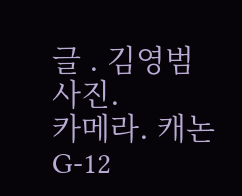글 . 김영범
사진.
카메라. 캐논G-12